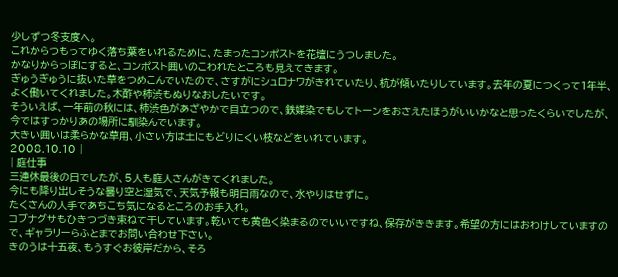少しずつ冬支度へ。
これからつもってゆく落ち葉をいれるために、たまったコンポストを花壇にうつしました。
かなりからっぽにすると、コンポスト囲いのこわれたところも見えてきます。
ぎゅうぎゅうに抜いた草をつめこんでいたので、さすがにシュロナワがきれていたり、杭が傾いたりしています。去年の夏につくって1年半、よく働いてくれました。木酢や柿渋もぬりなおしたいです。
そういえば、一年前の秋には、柿渋色があざやかで目立つので、鉄媒染でもしてトーンをおさえたほうがいいかなと思ったくらいでしたが、今ではすっかりあの場所に馴染んでいます。
大きい囲いは柔らかな草用、小さい方は土にもどりにくい枝などをいれています。
2008.10.10 |
| 庭仕事
三連休最後の日でしたが、5人も庭人さんがきてくれました。
今にも降り出しそうな曇り空と湿気で、天気予報も明日雨なので、水やりはせずに。
たくさんの人手であちこち気になるところのお手入れ。
コブナグサもひきつづき束ねて干しています。乾いても黄色く染まるのでいいですね、保存がききます。希望の方にはおわけしていますので、ギャラリーらふとまでお問い合わせ下さい。
きのうは十五夜、もうすぐお彼岸だから、そろ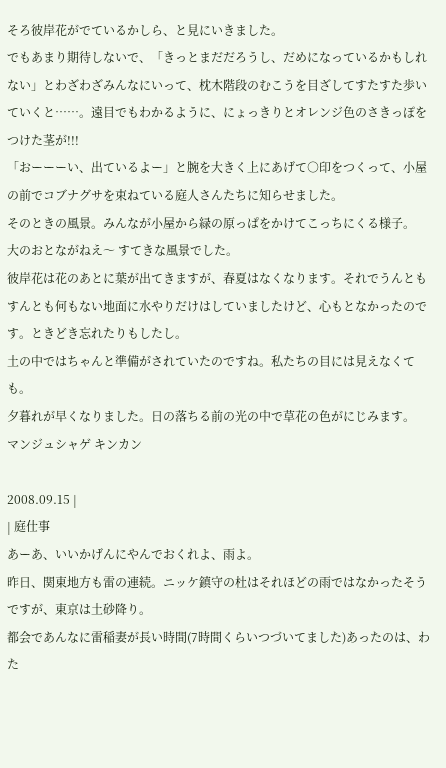そろ彼岸花がでているかしら、と見にいきました。
でもあまり期待しないで、「きっとまだだろうし、だめになっているかもしれない」とわざわざみんなにいって、枕木階段のむこうを目ざしてすたすた歩いていくと……。遠目でもわかるように、にょっきりとオレンジ色のさきっぽをつけた茎が!!!
「おーーーい、出ているよー」と腕を大きく上にあげて○印をつくって、小屋の前でコブナグサを束ねている庭人さんたちに知らせました。
そのときの風景。みんなが小屋から緑の原っぱをかけてこっちにくる様子。
大のおとながねえ〜 すてきな風景でした。
彼岸花は花のあとに葉が出てきますが、春夏はなくなります。それでうんともすんとも何もない地面に水やりだけはしていましたけど、心もとなかったのです。ときどき忘れたりもしたし。
土の中ではちゃんと準備がされていたのですね。私たちの目には見えなくても。
夕暮れが早くなりました。日の落ちる前の光の中で草花の色がにじみます。
マンジュシャゲ キンカン

2008.09.15 |
| 庭仕事
あーあ、いいかげんにやんでおくれよ、雨よ。
昨日、関東地方も雷の連続。ニッケ鎮守の杜はそれほどの雨ではなかったそうですが、東京は土砂降り。
都会であんなに雷稲妻が長い時間(7時間くらいつづいてました)あったのは、わた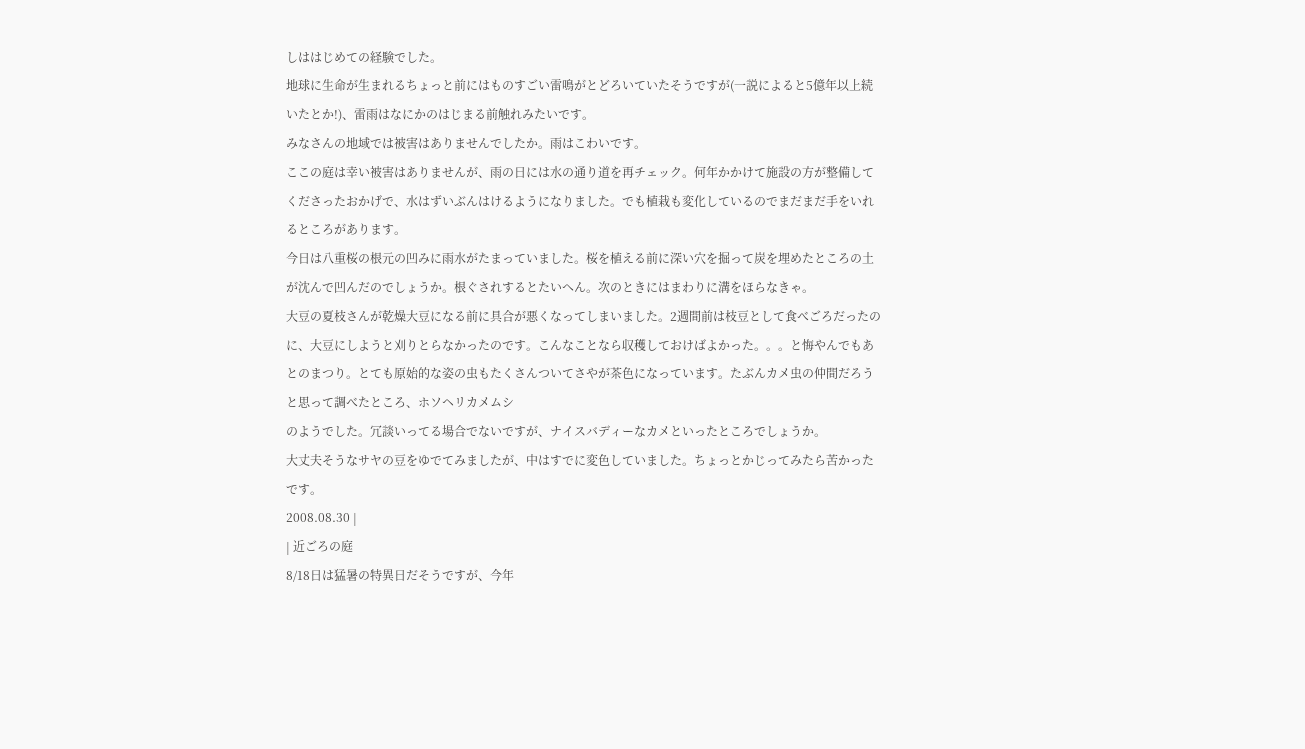しははじめての経験でした。
地球に生命が生まれるちょっと前にはものすごい雷鳴がとどろいていたそうですが(一説によると5億年以上続いたとか!)、雷雨はなにかのはじまる前触れみたいです。
みなさんの地域では被害はありませんでしたか。雨はこわいです。
ここの庭は幸い被害はありませんが、雨の日には水の通り道を再チェック。何年かかけて施設の方が整備してくださったおかげで、水はずいぶんはけるようになりました。でも植栽も変化しているのでまだまだ手をいれるところがあります。
今日は八重桜の根元の凹みに雨水がたまっていました。桜を植える前に深い穴を掘って炭を埋めたところの土が沈んで凹んだのでしょうか。根ぐされするとたいへん。次のときにはまわりに溝をほらなきゃ。
大豆の夏枝さんが乾燥大豆になる前に具合が悪くなってしまいました。2週間前は枝豆として食べごろだったのに、大豆にしようと刈りとらなかったのです。こんなことなら収穫しておけばよかった。。。と悔やんでもあとのまつり。とても原始的な姿の虫もたくさんついてさやが茶色になっています。たぶんカメ虫の仲間だろうと思って調べたところ、ホソヘリカメムシ
のようでした。冗談いってる場合でないですが、ナイスバディーなカメといったところでしょうか。
大丈夫そうなサヤの豆をゆでてみましたが、中はすでに変色していました。ちょっとかじってみたら苦かったです。
2008.08.30 |
| 近ごろの庭
8/18日は猛暑の特異日だそうですが、今年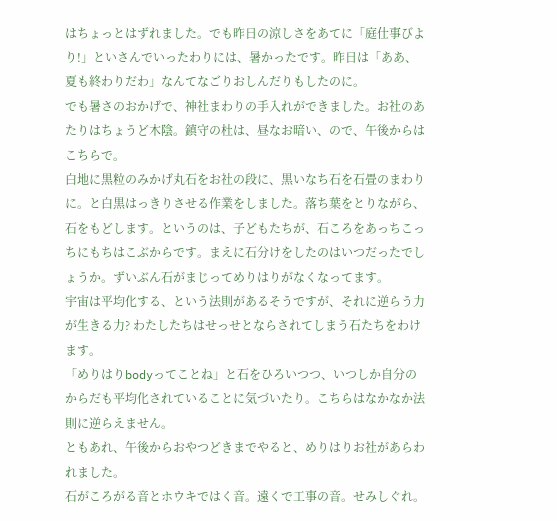はちょっとはずれました。でも昨日の涼しさをあてに「庭仕事びより!」といさんでいったわりには、暑かったです。昨日は「ああ、夏も終わりだわ」なんてなごりおしんだりもしたのに。
でも暑さのおかげで、神社まわりの手入れができました。お社のあたりはちょうど木陰。鎮守の杜は、昼なお暗い、ので、午後からはこちらで。
白地に黒粒のみかげ丸石をお社の段に、黒いなち石を石畳のまわりに。と白黒はっきりさせる作業をしました。落ち葉をとりながら、石をもどします。というのは、子どもたちが、石ころをあっちこっちにもちはこぶからです。まえに石分けをしたのはいつだったでしょうか。ずいぶん石がまじってめりはりがなくなってます。
宇宙は平均化する、という法則があるそうですが、それに逆らう力が生きる力? わたしたちはせっせとならされてしまう石たちをわけます。
「めりはりbodyってことね」と石をひろいつつ、いつしか自分のからだも平均化されていることに気づいたり。こちらはなかなか法則に逆らえません。
ともあれ、午後からおやつどきまでやると、めりはりお社があらわれました。
石がころがる音とホウキではく音。遠くで工事の音。せみしぐれ。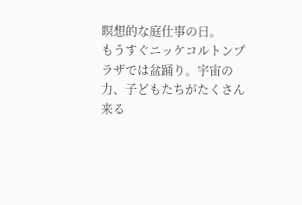瞑想的な庭仕事の日。
もうすぐニッケコルトンプラザでは盆踊り。宇宙の力、子どもたちがたくさん来る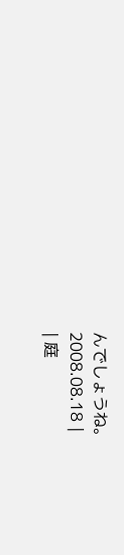んでしょうね。
2008.08.18 |
| 庭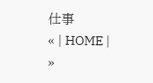仕事
« | HOME |
»